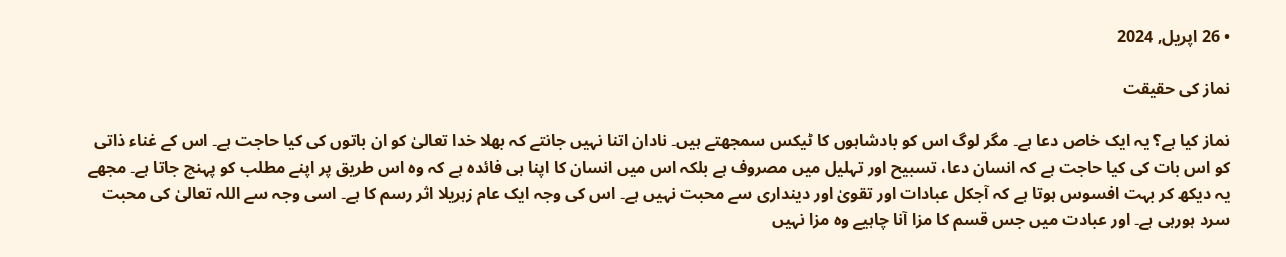• 26 اپریل, 2024

نماز کی حقیقت

نماز کیا ہے؟ یہ ایک خاص دعا ہے۔ مگر لوگ اس کو بادشاہوں کا ٹیکس سمجھتے ہیں۔ نادان اتنا نہیں جانتے کہ بھلا خدا تعالیٰ کو ان باتوں کی کیا حاجت ہے۔ اس کے غناء ذاتی کو اس بات کی کیا حاجت ہے کہ انسان دعا، تسبیح اور تہلیل میں مصروف ہے بلکہ اس میں انسان کا اپنا ہی فائدہ ہے کہ وہ اس طریق پر اپنے مطلب کو پہنچ جاتا ہے۔ مجھے یہ دیکھ کر بہت افسوس ہوتا ہے کہ آجکل عبادات اور تقویٰ اور دینداری سے محبت نہیں ہے۔ اس کی وجہ ایک عام زہریلا اثر رسم کا ہے۔ اسی وجہ سے اللہ تعالیٰ کی محبت سرد ہورہی ہے۔ اور عبادت میں جس قسم کا مزا آنا چاہیے وہ مزا نہیں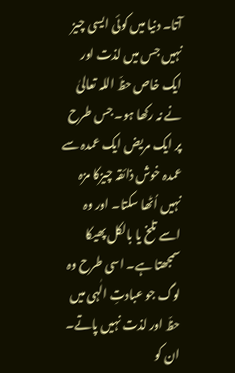آتا۔ دنیا میں کوئی ایسی چیز نہیں جس میں لذت اور ایک خاص حظّ اللہ تعالیٰ نے نہ رکھا ہو۔ جس طرح پر ایک مریض ایک عمدہ سے عمدہ خوش ذائقہ چیزکا مزہ نہیں اُٹھا سکتا۔ اور وہ اسے تلخ یا بالکل پھیکا سمجھتا ہے۔ اسی طرح وہ لوگ جو عبادتِ الٰہی میں حظّ اور لذت نہیں پاتے۔ ان کو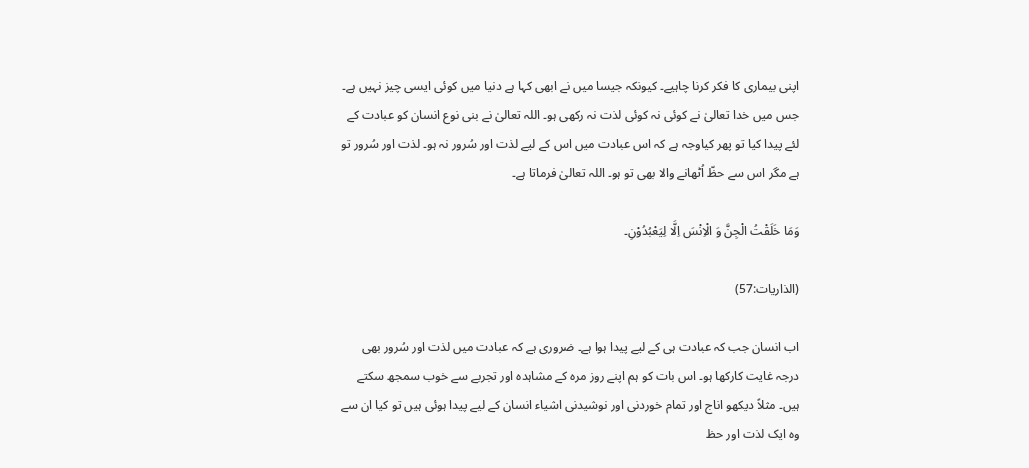اپنی بیماری کا فکر کرنا چاہیے۔ کیونکہ جیسا میں نے ابھی کہا ہے دنیا میں کوئی ایسی چیز نہیں ہے۔ جس میں خدا تعالیٰ نے کوئی نہ کوئی لذت نہ رکھی ہو۔ اللہ تعالیٰ نے بنی نوع انسان کو عبادت کے لئے پیدا کیا تو پھر کیاوجہ ہے کہ اس عبادت میں اس کے لیے لذت اور سُرور نہ ہو۔ لذت اور سُرور تو ہے مگر اس سے حظّ اُٹھانے والا بھی تو ہو۔ اللہ تعالیٰ فرماتا ہے۔

وَمَا خَلَقْتُ الْجِنَّ وَ الْاِنْسَ اِلَّا لِيَعْبُدُوْنِ۔

(الذاریات:57)

اب انسان جب کہ عبادت ہی کے لیے پیدا ہوا ہے۔ ضروری ہے کہ عبادت میں لذت اور سُرور بھی درجہ غایت کارکھا ہو۔ اس بات کو ہم اپنے روز مرہ کے مشاہدہ اور تجربے سے خوب سمجھ سکتے ہیں۔ مثلاً دیکھو اناج اور تمام خوردنی اور نوشیدنی اشیاء انسان کے لیے پیدا ہوئی ہیں تو کیا ان سے وہ ایک لذت اور حظ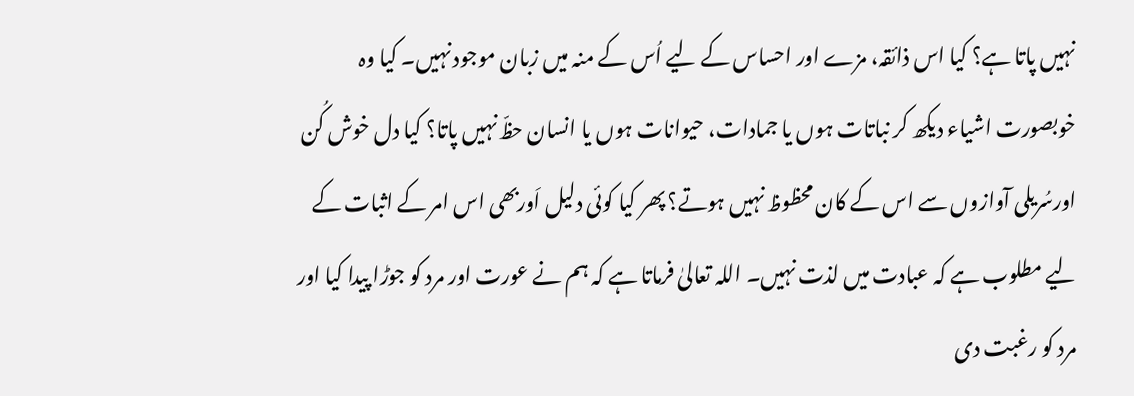نہیں پاتا ہے؟ کیا اس ذائقہ، مزے اور احساس کے لیے اُس کے منہ میں زبان موجود نہیں۔ کیا وہ خوبصورت اشیاء دیکھ کر نباتات ہوں یا جمادات، حیوانات ہوں یا انسان حظّ نہیں پاتا؟ کیا دل خوش کُن اورسُریلی آوازوں سے اس کے کان محظوظ نہیں ہوتے؟ پھر کیا کوئی دلیل اَوربھی اس امر کے اثبات کے لیے مطلوب ہے کہ عبادت میں لذت نہیں۔ اللہ تعالیٰ فرماتا ہے کہ ہم نے عورت اور مرد کو جوڑا پیدا کیا اور مرد کو رغبت دی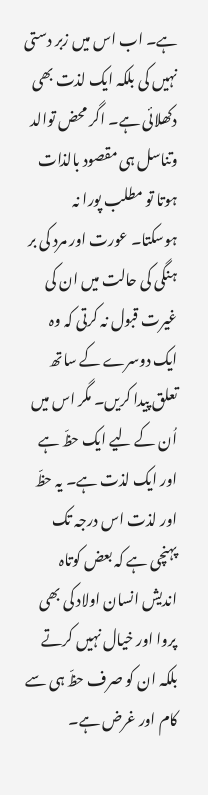ہے۔ اب اس میں زبر دستی نہیں کی بلکہ ایک لذت بھی دکھلائی ہے۔ اگر محض توالد وتناسل ہی مقصود بالذات ہوتا تو مطلب پورا نہ ہوسکتا۔ عورت اور مرد کی بر ہنگی کی حالت میں ان کی غیرت قبول نہ کرتی کہ وہ ایک دوسرے کے ساتھ تعلق پیدا کریں۔ مگر اس میں اُن کے لیے ایک حظّ ہے اور ایک لذت ہے۔ یہ حظّ اور لذت اس درجہ تک پہنچی ہے کہ بعض کوتاہ اندیش انسان اولاد کی بھی پروا اور خیال نہیں کرتے بلکہ ان کو صرف حظّ ہی سے کام اور غرض ہے۔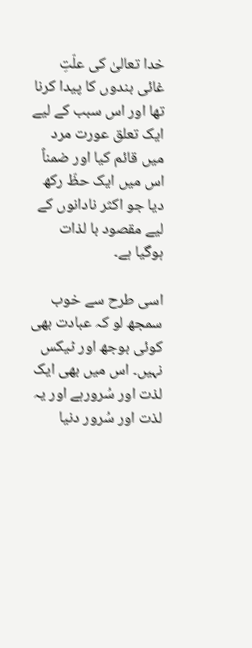خدا تعالیٰ کی علّتِ غائی بندوں کا پیدا کرنا تھا اور اس سبب کے لیے ایک تعلق عورت مرد میں قائم کیا اور ضمناً اس میں ایک حظّ رکھ دیا جو اکثر نادانوں کے لیے مقصود با لذات ہوگیا ہے۔

اسی طرح سے خوب سمجھ لو کہ عبادت بھی کوئی بوجھ اور ٹیکس نہیں۔ اس میں بھی ایک لذت اور سُرورہے اور یہ لذت اور سُرور دنیا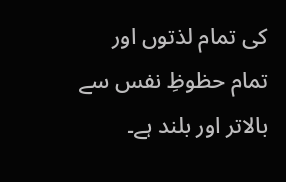کی تمام لذتوں اور تمام حظوظِ نفس سے بالاتر اور بلند ہے۔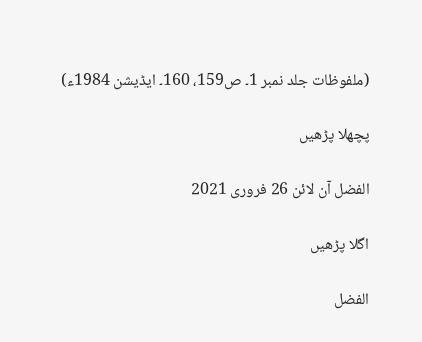(ملفوظات جلد نمبر 1۔ ص159، 160۔ ایڈیشن 1984ء)

پچھلا پڑھیں

الفضل آن لائن 26 فروری 2021

اگلا پڑھیں

الفضل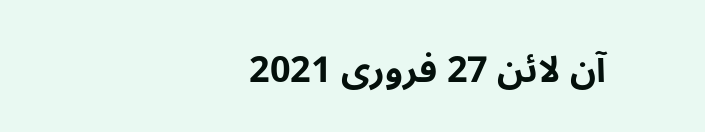آن لائن 27 فروری 2021